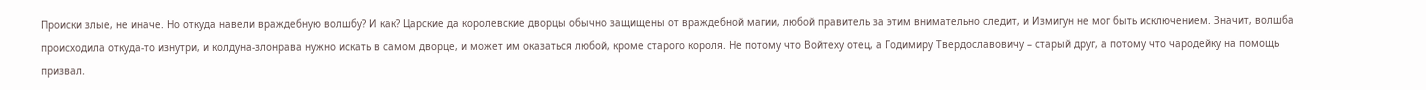Происки злые, не иначе. Но откуда навели враждебную волшбу? И как? Царские да королевские дворцы обычно защищены от враждебной магии, любой правитель за этим внимательно следит, и Измигун не мог быть исключением. Значит, волшба происходила откуда-то изнутри, и колдуна-злонрава нужно искать в самом дворце, и может им оказаться любой, кроме старого короля. Не потому что Войтеху отец, а Годимиру Твердославовичу – старый друг, а потому что чародейку на помощь призвал.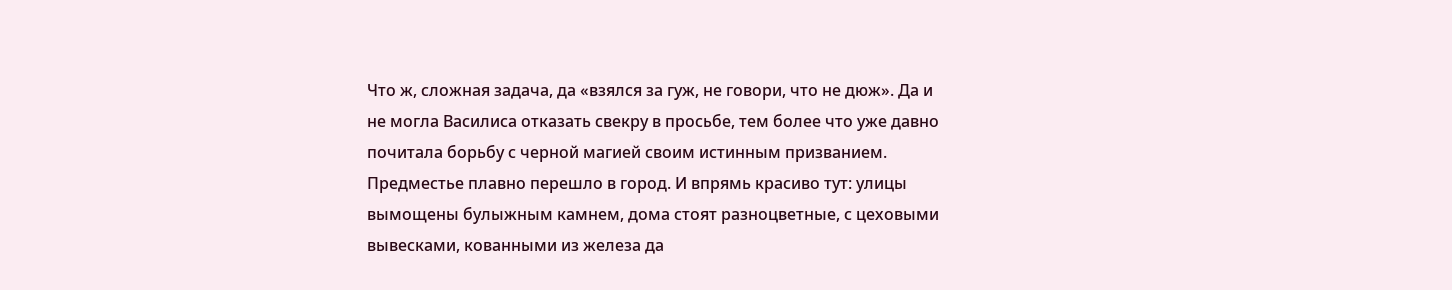Что ж, сложная задача, да «взялся за гуж, не говори, что не дюж». Да и не могла Василиса отказать свекру в просьбе, тем более что уже давно почитала борьбу с черной магией своим истинным призванием.
Предместье плавно перешло в город. И впрямь красиво тут: улицы вымощены булыжным камнем, дома стоят разноцветные, с цеховыми вывесками, кованными из железа да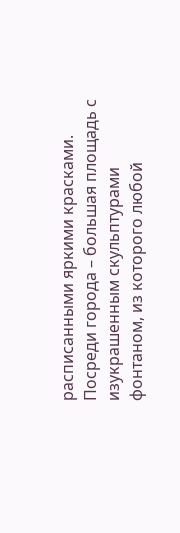расписанными яркими красками. Посреди города – большая площадь с изукрашенным скульптурами фонтаном, из которого любой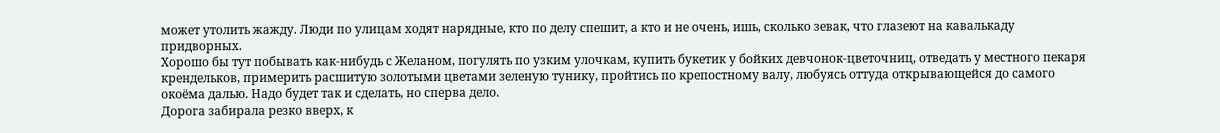может утолить жажду. Люди по улицам ходят нарядные, кто по делу спешит, а кто и не очень, ишь, сколько зевак, что глазеют на кавалькаду придворных.
Хорошо бы тут побывать как-нибудь с Желаном, погулять по узким улочкам, купить букетик у бойких девчонок-цветочниц, отведать у местного пекаря крендельков, примерить расшитую золотыми цветами зеленую тунику, пройтись по крепостному валу, любуясь оттуда открывающейся до самого окоёма далью. Надо будет так и сделать, но сперва дело.
Дорога забирала резко вверх, к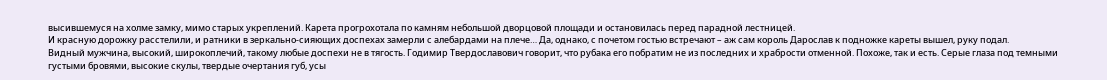высившемуся на холме замку, мимо старых укреплений. Карета прогрохотала по камням небольшой дворцовой площади и остановилась перед парадной лестницей.
И красную дорожку расстелили, и ратники в зеркально-сияющих доспехах замерли с алебардами на плече… Да, однако, с почетом гостью встречают – аж сам король Дарослав к подножке кареты вышел, руку подал.
Видный мужчина, высокий, широкоплечий, такому любые доспехи не в тягость. Годимир Твердославович говорит, что рубака его побратим не из последних и храбрости отменной. Похоже, так и есть. Серые глаза под темными густыми бровями, высокие скулы, твердые очертания губ, усы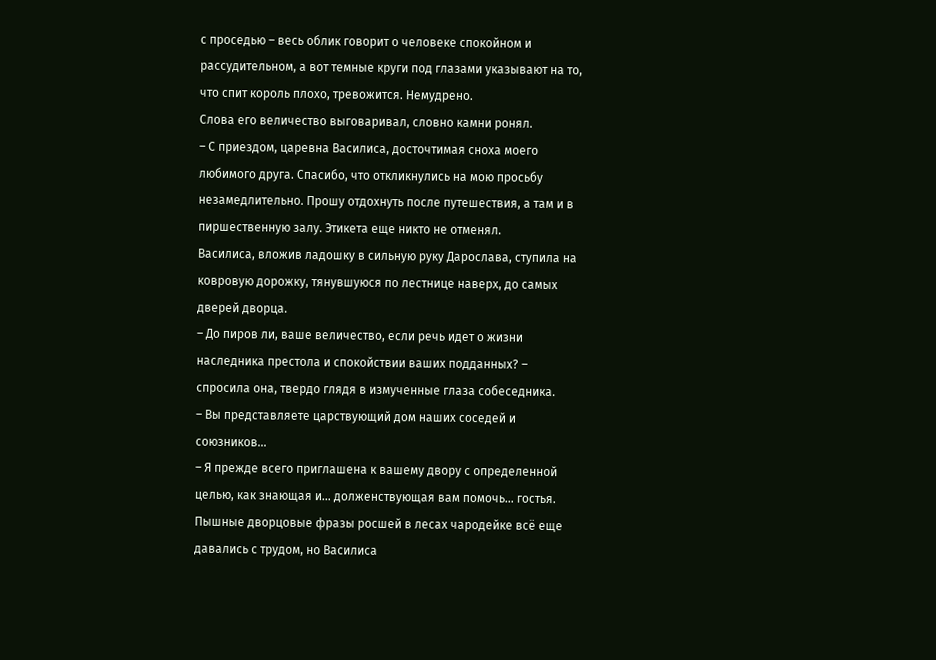с проседью – весь облик говорит о человеке спокойном и рассудительном, а вот темные круги под глазами указывают на то, что спит король плохо, тревожится. Немудрено.
Слова его величество выговаривал, словно камни ронял.
– С приездом, царевна Василиса, досточтимая сноха моего любимого друга. Спасибо, что откликнулись на мою просьбу незамедлительно. Прошу отдохнуть после путешествия, а там и в пиршественную залу. Этикета еще никто не отменял.
Василиса, вложив ладошку в сильную руку Дарослава, ступила на ковровую дорожку, тянувшуюся по лестнице наверх, до самых дверей дворца.
– До пиров ли, ваше величество, если речь идет о жизни наследника престола и спокойствии ваших подданных? – спросила она, твердо глядя в измученные глаза собеседника.
– Вы представляете царствующий дом наших соседей и союзников…
– Я прежде всего приглашена к вашему двору с определенной целью, как знающая и… долженствующая вам помочь… гостья.
Пышные дворцовые фразы росшей в лесах чародейке всё еще давались с трудом, но Василиса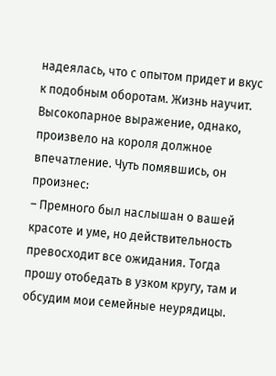надеялась, что с опытом придет и вкус к подобным оборотам. Жизнь научит. Высокопарное выражение, однако, произвело на короля должное впечатление. Чуть помявшись, он произнес:
– Премного был наслышан о вашей красоте и уме, но действительность превосходит все ожидания. Тогда прошу отобедать в узком кругу, там и обсудим мои семейные неурядицы.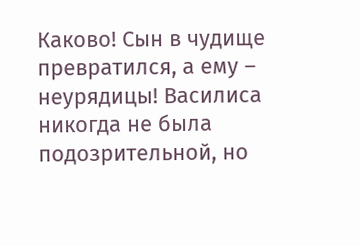Каково! Сын в чудище превратился, а ему – неурядицы! Василиса никогда не была подозрительной, но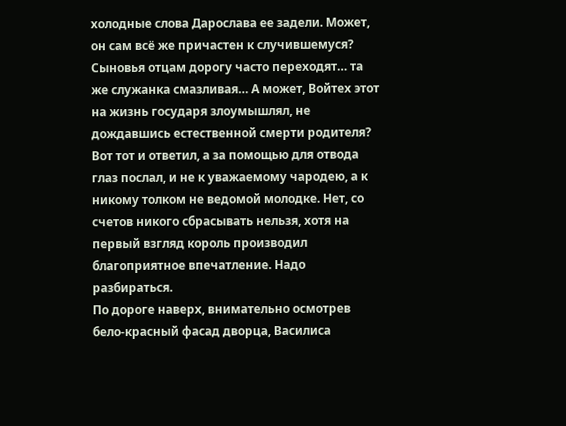холодные слова Дарослава ее задели. Может, он сам всё же причастен к случившемуся? Сыновья отцам дорогу часто переходят… та же служанка смазливая… А может, Войтех этот на жизнь государя злоумышлял, не дождавшись естественной смерти родителя? Вот тот и ответил, а за помощью для отвода глаз послал, и не к уважаемому чародею, а к никому толком не ведомой молодке. Нет, со счетов никого сбрасывать нельзя, хотя на первый взгляд король производил благоприятное впечатление. Надо разбираться.
По дороге наверх, внимательно осмотрев бело-красный фасад дворца, Василиса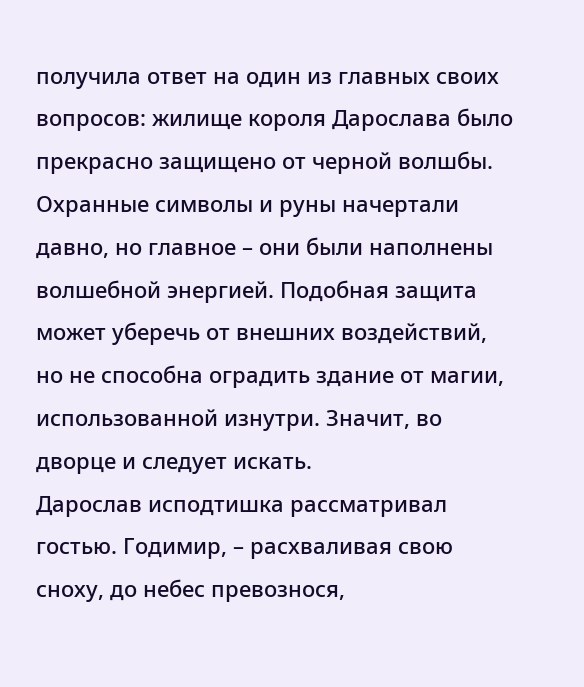получила ответ на один из главных своих вопросов: жилище короля Дарослава было прекрасно защищено от черной волшбы. Охранные символы и руны начертали давно, но главное – они были наполнены волшебной энергией. Подобная защита может уберечь от внешних воздействий, но не способна оградить здание от магии, использованной изнутри. Значит, во дворце и следует искать.
Дарослав исподтишка рассматривал гостью. Годимир, – расхваливая свою сноху, до небес превознося,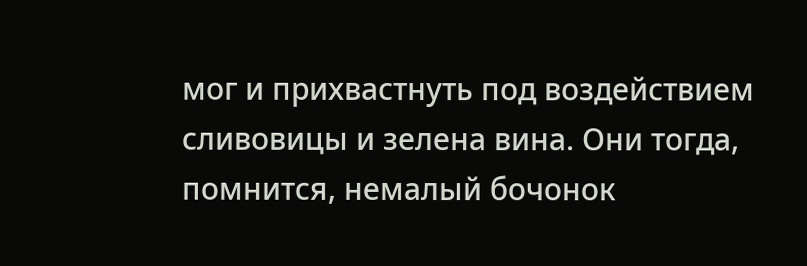мог и прихвастнуть под воздействием сливовицы и зелена вина. Они тогда, помнится, немалый бочонок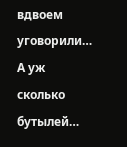вдвоем уговорили… А уж сколько бутылей…